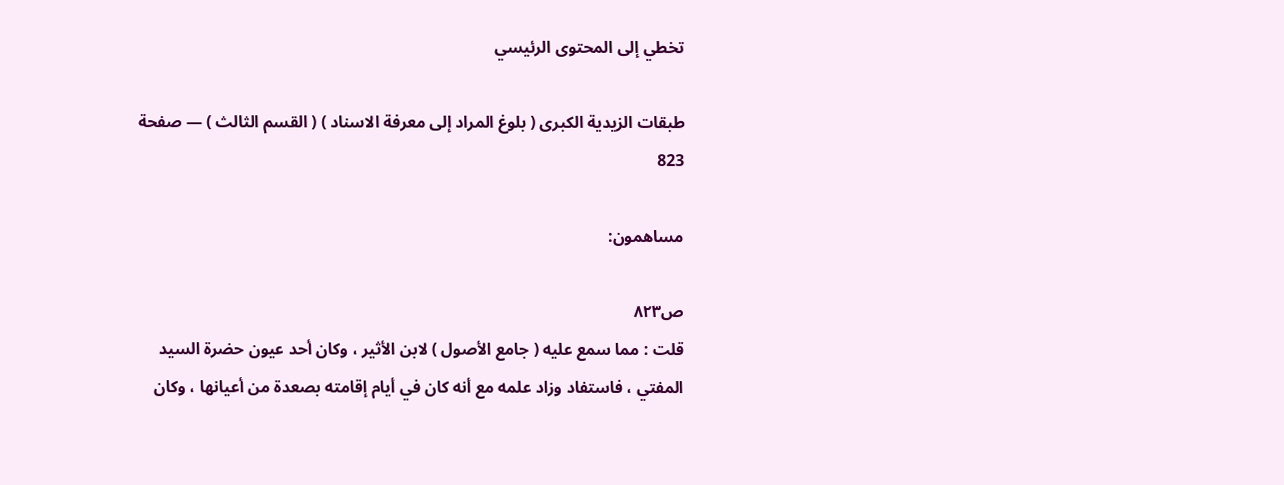تخطي إلى المحتوى الرئيسي

طبقات الزيدية الكبرى ( بلوغ المراد إلى معرفة الاسناد ) ( القسم الثالث ) — صفحة 823

مساهمون:

ص٨٢٣
قلت : مما سمع عليه ( جامع الأصول ) لابن الأثير ، وكان أحد عيون حضرة السيد المفتي ، فاستفاد وزاد علمه مع أنه كان في أيام إقامته بصعدة من أعيانها ، وكان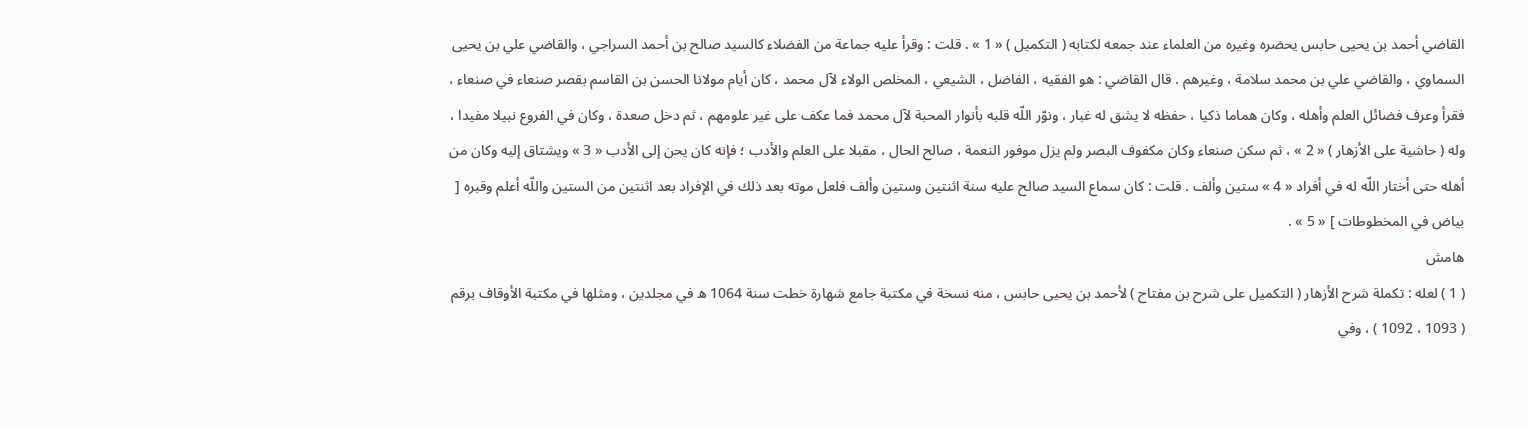القاضي أحمد بن يحيى حابس يحضره وغيره من العلماء عند جمعه لكتابه ( التكميل ) « 1 » . قلت : وقرأ عليه جماعة من الفضلاء كالسيد صالح بن أحمد السراجي ، والقاضي علي بن يحيى السماوي ، والقاضي علي بن محمد سلامة ، وغيرهم . قال القاضي : هو الفقيه ، الفاضل ، الشيعي ، المخلص الولاء لآل محمد ، كان أيام مولانا الحسن بن القاسم بقصر صنعاء في صنعاء ، فقرأ وعرف فضائل العلم وأهله ، وكان هماما ذكيا ، حفظه لا يشق له غبار ، ونوّر اللّه قلبه بأنوار المحبة لآل محمد فما عكف على غير علومهم ، ثم دخل صعدة ، وكان في الفروع نبيلا مفيدا ، وله ( حاشية على الأزهار ) « 2 » ، ثم سكن صنعاء وكان مكفوف البصر ولم يزل موفور النعمة ، صالح الحال ، مقبلا على العلم والأدب ؛ فإنه كان يحن إلى الأدب « 3 » ويشتاق إليه وكان من أهله حتى أختار اللّه له في أفراد « 4 » ستين وألف . قلت : كان سماع السيد صالح عليه سنة اثنتين وستين وألف فلعل موته بعد ذلك في الإفراد بعد اثنتين من الستين واللّه أعلم وقبره [ بياض في المخطوطات ] « 5 » .
هامش
( 1 ) لعله : تكملة شرح الأزهار ( التكميل على شرح بن مفتاح ) لأحمد بن يحيى حابس ، منه نسخة في مكتبة جامع شهارة خطت سنة 1064 ه في مجلدين ، ومثلها في مكتبة الأوقاف برقم ( 1093 ، 1092 ) ، وفي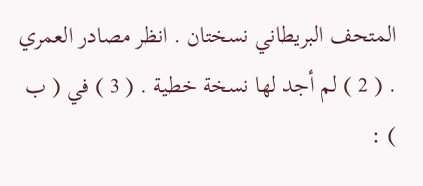المتحف البريطاني نسختان . انظر مصادر العمري . ( 2 ) لم أجد لها نسخة خطية . ( 3 ) في ( ب ) :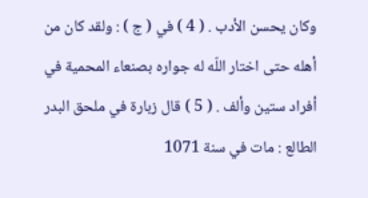وكان يحسن الأدب . ( 4 ) في ( ج ) : ولقد كان من أهله حتى اختار اللّه له جواره بصنعاء المحمية في أفراد ستين وألف . ( 5 ) قال زبارة في ملحق البدر الطالع : مات في سنة 1071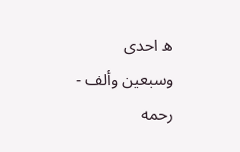ه احدى وسبعين وألف - رحمه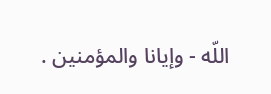اللّه - وإيانا والمؤمنين .